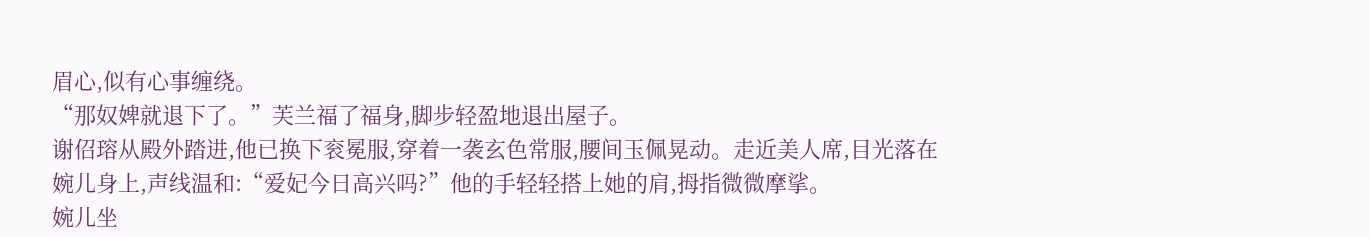眉心,似有心事缠绕。
“那奴婢就退下了。”芙兰福了福身,脚步轻盈地退出屋子。
谢佋瑢从殿外踏进,他已换下衮冕服,穿着一袭玄色常服,腰间玉佩晃动。走近美人席,目光落在婉儿身上,声线温和:“爱妃今日高兴吗?”他的手轻轻搭上她的肩,拇指微微摩挲。
婉儿坐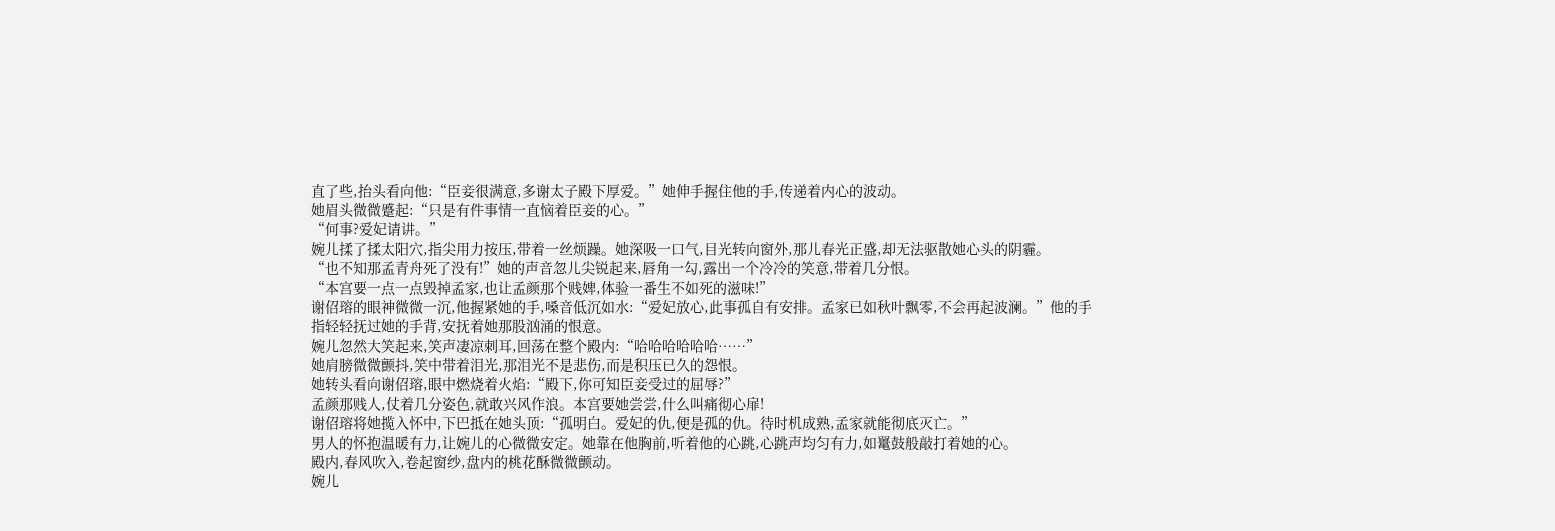直了些,抬头看向他:“臣妾很满意,多谢太子殿下厚爱。”她伸手握住他的手,传递着内心的波动。
她眉头微微蹙起:“只是有件事情一直恼着臣妾的心。”
“何事?爱妃请讲。”
婉儿揉了揉太阳穴,指尖用力按压,带着一丝烦躁。她深吸一口气,目光转向窗外,那儿春光正盛,却无法驱散她心头的阴霾。
“也不知那孟青舟死了没有!”她的声音忽儿尖锐起来,唇角一勾,露出一个冷冷的笑意,带着几分恨。
“本宫要一点一点毁掉孟家,也让孟颜那个贱婢,体验一番生不如死的滋味!”
谢佋瑢的眼神微微一沉,他握紧她的手,嗓音低沉如水:“爱妃放心,此事孤自有安排。孟家已如秋叶飘零,不会再起波澜。”他的手指轻轻抚过她的手背,安抚着她那股汹涌的恨意。
婉儿忽然大笑起来,笑声凄凉刺耳,回荡在整个殿内:“哈哈哈哈哈哈……”
她肩膀微微颤抖,笑中带着泪光,那泪光不是悲伤,而是积压已久的怨恨。
她转头看向谢佋瑢,眼中燃烧着火焰:“殿下,你可知臣妾受过的屈辱?”
孟颜那贱人,仗着几分姿色,就敢兴风作浪。本宫要她尝尝,什么叫痛彻心扉!
谢佋瑢将她揽入怀中,下巴抵在她头顶:“孤明白。爱妃的仇,便是孤的仇。待时机成熟,孟家就能彻底灭亡。”
男人的怀抱温暖有力,让婉儿的心微微安定。她靠在他胸前,听着他的心跳,心跳声均匀有力,如鼍鼓般敲打着她的心。
殿内,春风吹入,卷起窗纱,盘内的桃花酥微微颤动。
婉儿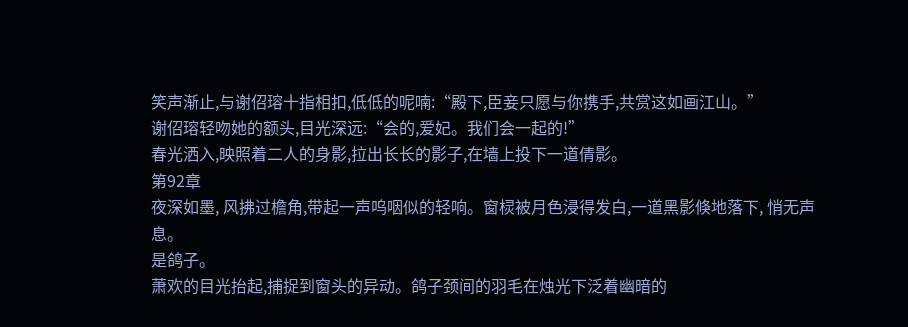笑声渐止,与谢佋瑢十指相扣,低低的呢喃:“殿下,臣妾只愿与你携手,共赏这如画江山。”
谢佋瑢轻吻她的额头,目光深远:“会的,爱妃。我们会一起的!”
春光洒入,映照着二人的身影,拉出长长的影子,在墙上投下一道倩影。
第92章
夜深如墨, 风拂过檐角,带起一声呜咽似的轻响。窗棂被月色浸得发白,一道黑影倏地落下, 悄无声息。
是鸽子。
萧欢的目光抬起,捕捉到窗头的异动。鸽子颈间的羽毛在烛光下泛着幽暗的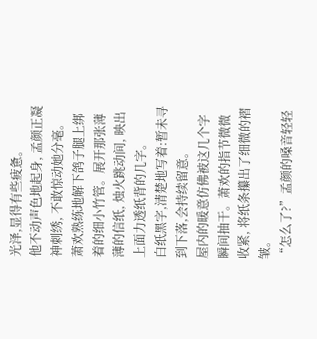光泽,显得有些疲惫。
他不动声色地起身, 孟颜正凝神刺绣, 不敢惊动她分毫。
萧欢熟练地解下鸽子腿上绑着的细小竹管。展开那张薄薄的信纸, 烛火跳动间, 映出上面力透纸背的几字。
白纸黑字,清楚地写着:暂未寻到下落,会持续留意。
屋内的暖意仿佛被这几个字瞬间抽干。萧欢的指节微微收紧, 将纸条攥出了细微的褶皱。
“怎么了?”孟颜的嗓音轻轻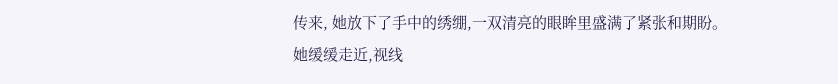传来, 她放下了手中的绣绷,一双清亮的眼眸里盛满了紧张和期盼。
她缓缓走近,视线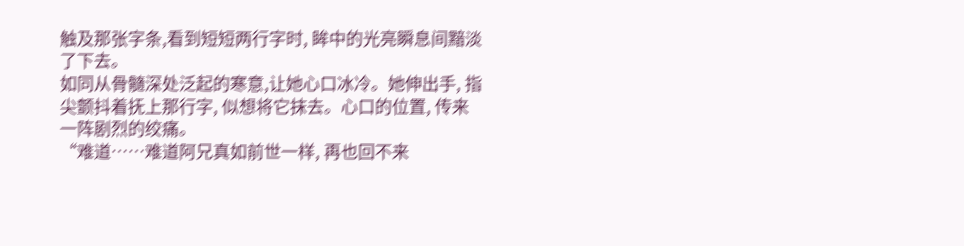触及那张字条,看到短短两行字时, 眸中的光亮瞬息间黯淡了下去。
如同从骨髓深处泛起的寒意,让她心口冰冷。她伸出手, 指尖颤抖着抚上那行字, 似想将它抹去。心口的位置, 传来一阵剧烈的绞痛。
“难道……难道阿兄真如前世一样, 再也回不来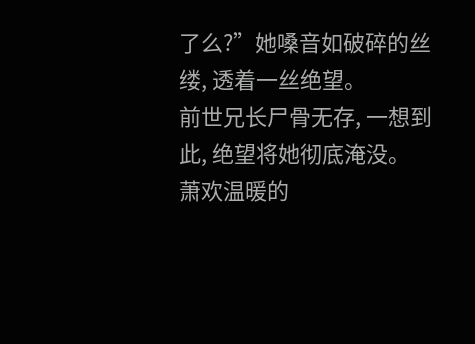了么?”她嗓音如破碎的丝缕, 透着一丝绝望。
前世兄长尸骨无存, 一想到此, 绝望将她彻底淹没。
萧欢温暖的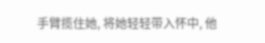手臂揽住她, 将她轻轻带入怀中, 他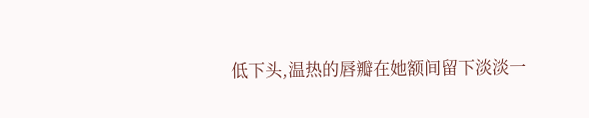低下头,温热的唇瓣在她额间留下淡淡一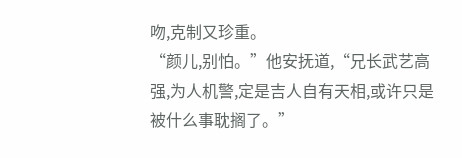吻,克制又珍重。
“颜儿,别怕。”他安抚道,“兄长武艺高强,为人机警,定是吉人自有天相,或许只是被什么事耽搁了。”